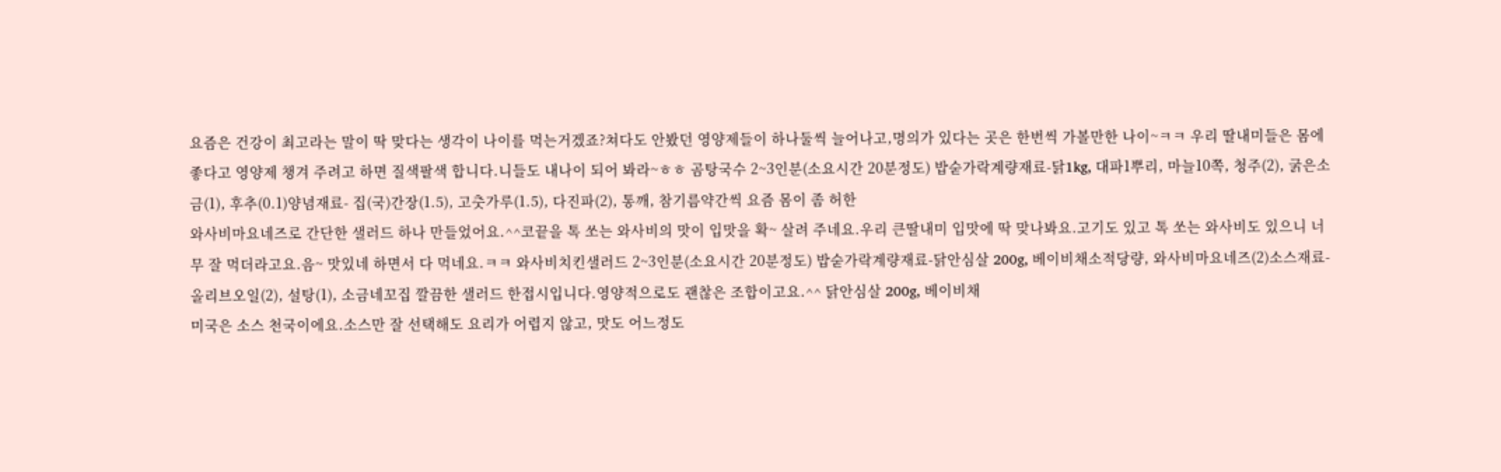요즘은 건강이 최고라는 말이 딱 맞다는 생각이 나이를 먹는거겠죠?쳐다도 안봤던 영양제들이 하나둘씩 늘어나고,명의가 있다는 곳은 한번씩 가볼만한 나이~ㅋㅋ 우리 딸내미들은 몸에 좋다고 영양제 챙겨 주려고 하면 질색팔색 합니다.니들도 내나이 되어 봐라~ㅎㅎ 곰탕국수 2~3인분(소요시간 20분정도) 밥숟가락계량재료-닭1kg, 대파1뿌리, 마늘10쪽, 청주(2), 굵은소금(1), 후추(0.1)양념재료- 집(국)간장(1.5), 고춧가루(1.5), 다진파(2), 통깨, 참기름약간씩 요즘 몸이 좀 허한
와사비마요네즈로 간단한 샐러드 하나 만들었어요.^^코끝을 톡 쏘는 와사비의 맛이 입맛을 확~ 살려 주네요.우리 큰딸내미 입맛에 딱 맞나봐요.고기도 있고 톡 쏘는 와사비도 있으니 너무 잘 먹더라고요.음~ 맛있네 하면서 다 먹네요.ㅋㅋ 와사비치킨샐러드 2~3인분(소요시간 20분정도) 밥숟가락계량재료-닭안심살 200g, 베이비채소적당량, 와사비마요네즈(2)소스재료- 올리브오일(2), 설탕(1), 소금네꼬집 깔끔한 샐러드 한접시입니다.영양적으로도 괜찮은 조합이고요.^^ 닭안심살 200g, 베이비채
미국은 소스 천국이에요.소스만 잘 선택해도 요리가 어렵지 않고, 맛도 어느정도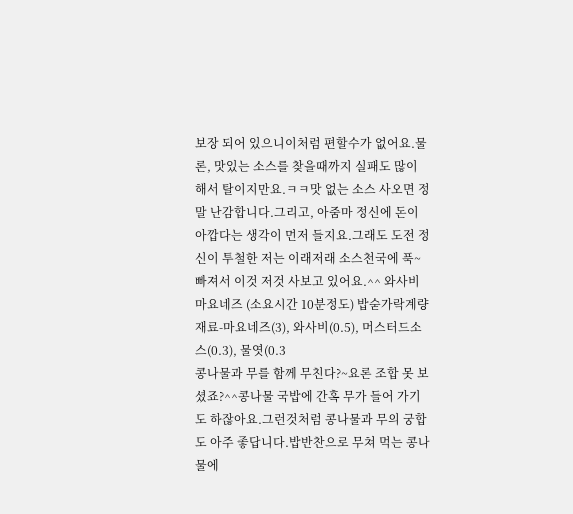보장 되어 있으니이처럼 편할수가 없어요.물론, 맛있는 소스를 찾을때까지 실패도 많이 해서 탈이지만요.ㅋㅋ맛 없는 소스 사오면 정말 난감합니다.그리고, 아줌마 정신에 돈이 아깝다는 생각이 먼저 들지요.그래도 도전 정신이 투철한 저는 이래저래 소스천국에 푹~ 빠져서 이것 저것 사보고 있어요.^^ 와사비마요네즈 (소요시간 10분정도) 밥숟가락계량재료-마요네즈(3), 와사비(0.5), 머스터드소스(0.3), 물엿(0.3
콩나물과 무를 함께 무친다?~요론 조합 못 보셨죠?^^콩나물 국밥에 간혹 무가 들어 가기도 하잖아요.그런것처럼 콩나물과 무의 궁합도 아주 좋답니다.밥반찬으로 무쳐 먹는 콩나물에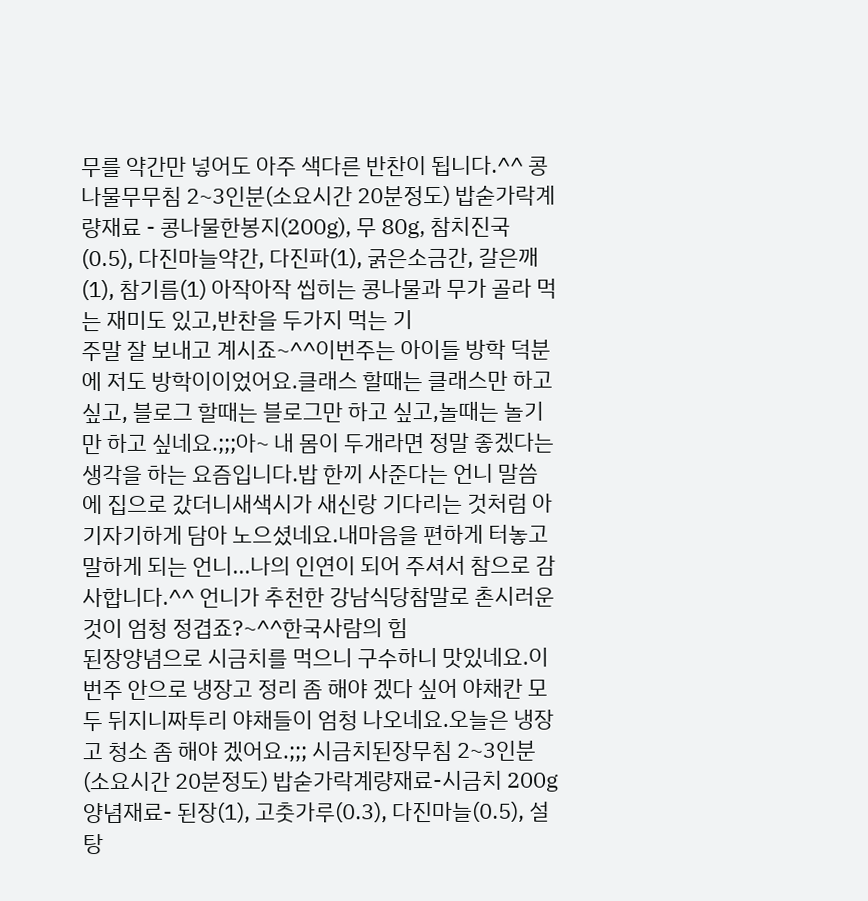무를 약간만 넣어도 아주 색다른 반찬이 됩니다.^^ 콩나물무무침 2~3인분(소요시간 20분정도) 밥숟가락계량재료 - 콩나물한봉지(200g), 무 80g, 참치진국(0.5), 다진마늘약간, 다진파(1), 굵은소금간, 갈은깨(1), 참기름(1) 아작아작 씹히는 콩나물과 무가 골라 먹는 재미도 있고,반찬을 두가지 먹는 기
주말 잘 보내고 계시죠~^^이번주는 아이들 방학 덕분에 저도 방학이이었어요.클래스 할때는 클래스만 하고 싶고, 블로그 할때는 블로그만 하고 싶고,놀때는 놀기만 하고 싶네요.;;;아~ 내 몸이 두개라면 정말 좋겠다는 생각을 하는 요즘입니다.밥 한끼 사준다는 언니 말씀에 집으로 갔더니새색시가 새신랑 기다리는 것처럼 아기자기하게 담아 노으셨네요.내마음을 편하게 터놓고 말하게 되는 언니...나의 인연이 되어 주셔서 참으로 감사합니다.^^ 언니가 추천한 강남식당참말로 촌시러운 것이 엄청 정겹죠?~^^한국사람의 힘
된장양념으로 시금치를 먹으니 구수하니 맛있네요.이번주 안으로 냉장고 정리 좀 해야 겠다 싶어 야채칸 모두 뒤지니짜투리 야채들이 엄청 나오네요.오늘은 냉장고 청소 좀 해야 겠어요.;;; 시금치된장무침 2~3인분(소요시간 20분정도) 밥숟가락계량재료-시금치 200g양념재료- 된장(1), 고춧가루(0.3), 다진마늘(0.5), 설탕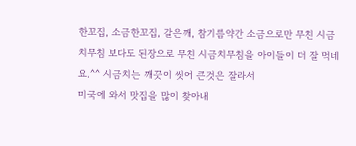한꼬집, 소금한꼬집, 갈은깨, 참기름약간 소금으로만 무친 시금치무침 보다도 된장으로 무친 시금치무침을 아이들이 더 잘 먹네요.^^ 시금치는 깨끗이 씻어 큰것은 잘라서
미국에 와서 맛집을 많이 찾아내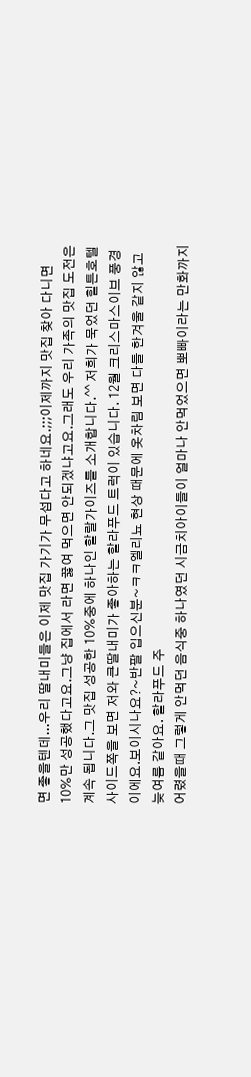면 좋을텐데...우리 딸내미들은 이제 맛집 가기가 무섭다고 하네요.;;;이제까지 맛집 찾아 다니면 10%만 성공했다고요.그냥 집에서 라면 끓여 먹으면 안되겠냐고요.그래도 우리 가족의 맛집 도전은 계속 됩니다.그 맛집 성공한 10%중에 하나인 할랄가이즈를 소개합니다.^^ 저희가 묵었던 힐튼호텔 사이드쪽을 보면 저와 큰딸내미가 좋아하는 할라푸드 트럭이 있습니다. 12월 크리스마스이브 풍경이에요.보이시나요?~반팔 입으신분~ㅋㅋ엘리뇨 현상 때문에 옷차림 보면 다들 한겨울 같지 않고 늦여름 같아요. 할라푸드 주
어렸을때 그렇게 안먹던 음식중 하나였던 시금치아이들이 얼마나 안먹었으면 뽀빠이라는 만화까지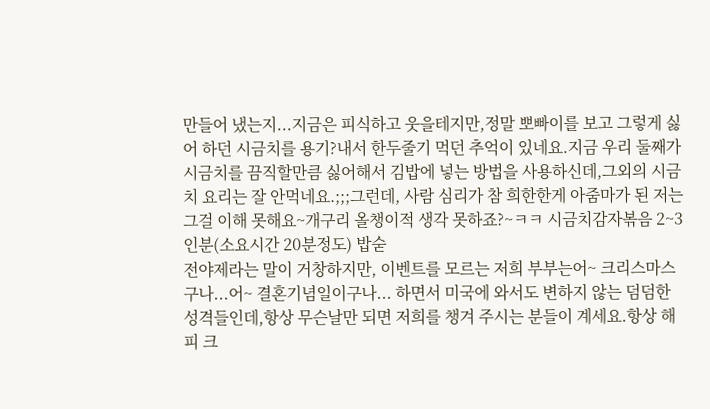만들어 냈는지...지금은 피식하고 웃을테지만,정말 뽀빠이를 보고 그렇게 싫어 하던 시금치를 용기?내서 한두줄기 먹던 추억이 있네요.지금 우리 둘째가 시금치를 끔직할만큼 싫어해서 김밥에 넣는 방법을 사용하신데,그외의 시금치 요리는 잘 안먹네요.;;;그런데, 사람 심리가 참 희한한게 아줌마가 된 저는 그걸 이해 못해요~개구리 올챙이적 생각 못하죠?~ㅋㅋ 시금치감자볶음 2~3인분(소요시간 20분정도) 밥숟
전야제라는 말이 거창하지만, 이벤트를 모르는 저희 부부는어~ 크리스마스구나...어~ 결혼기념일이구나... 하면서 미국에 와서도 변하지 않는 덤덤한 성격들인데,항상 무슨날만 되면 저희를 챙겨 주시는 분들이 계세요.항상 해피 크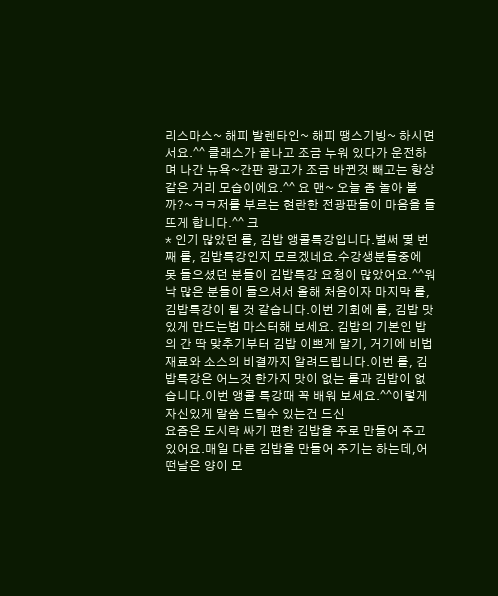리스마스~ 해피 발렌타인~ 해피 땡스기빙~ 하시면서요.^^ 클래스가 끝나고 조금 누워 있다가 운전하며 나간 뉴욕~간판 광고가 조금 바뀐것 빼고는 항상 같은 거리 모습이에요.^^ 요 맨~ 오늘 좀 놀아 볼까?~ㅋㅋ저를 부르는 현란한 전광판들이 마음을 들뜨게 합니다.^^ 크
* 인기 많았던 롤, 김밥 앵콜특강입니다.벌써 몇 번째 롤, 김밥특강인지 모르겠네요.수강생분들중에 못 들으셨던 분들이 김밥특강 요청이 많았어요.^^워낙 많은 분들이 들으셔서 올해 처음이자 마지막 롤, 김밥특강이 될 것 같습니다.이번 기회에 롤, 김밥 맛있게 만드는법 마스터해 보세요. 김밥의 기본인 밥의 간 딱 맞추기부터 김밥 이쁘게 말기, 거기에 비법 재료와 소스의 비결까지 알려드립니다.이번 롤, 김밥특강은 어느것 한가지 맛이 없는 롤과 김밥이 없습니다.이번 앵콜 특강때 꼭 배워 보세요.^^이렇게 자신있게 말씀 드릴수 있는건 드신
요즘은 도시락 싸기 편한 김밥을 주로 만들어 주고 있어요.매일 다른 김밥을 만들어 주기는 하는데,어떤날은 양이 모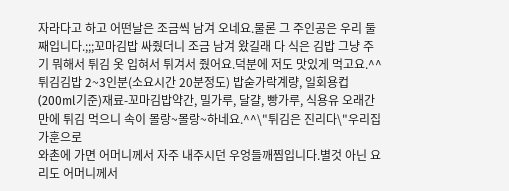자라다고 하고 어떤날은 조금씩 남겨 오네요.물론 그 주인공은 우리 둘째입니다.;;;꼬마김밥 싸줬더니 조금 남겨 왔길래 다 식은 김밥 그냥 주기 뭐해서 튀김 옷 입혀서 튀겨서 줬어요.덕분에 저도 맛있게 먹고요.^^ 튀김김밥 2~3인분(소요시간 20분정도) 밥숟가락계량, 일회용컵(200ml기준)재료-꼬마김밥약간, 밀가루, 달걀, 빵가루, 식용유 오래간만에 튀김 먹으니 속이 몰랑~몰랑~하네요.^^\"튀김은 진리다\"우리집 가훈으로
와촌에 가면 어머니께서 자주 내주시던 우엉들깨찜입니다.별것 아닌 요리도 어머니께서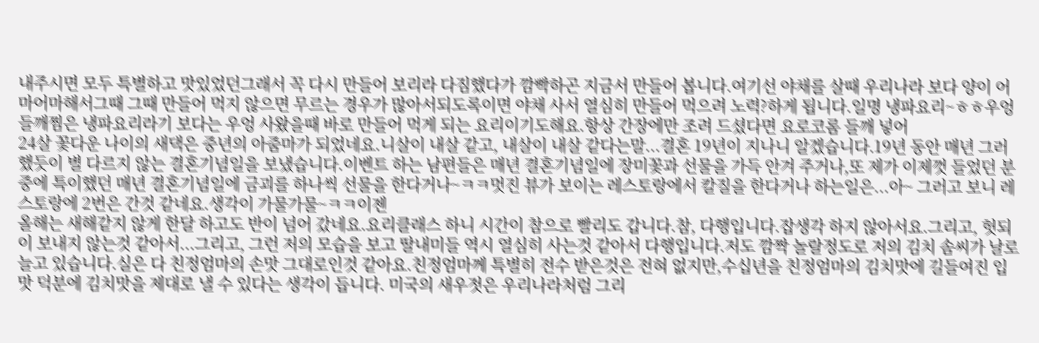내주시면 모두 특별하고 맛있었던그래서 꼭 다시 만들어 보리라 다짐했다가 깜빡하곤 지금서 만들어 봅니다.여기선 야채를 살때 우리나라 보다 양이 어마어마해서그때 그때 만들어 먹지 않으면 무르는 경우가 많아서되도록이면 야채 사서 열심히 만들어 먹으려 노력?하게 됩니다.일명 냉파요리~ㅎㅎ우엉들깨찜은 냉파요리라기 보다는 우엉 사왔을때 바로 만들어 먹게 되는 요리이기도해요.항상 간장에만 조려 드셨다면 요로코롬 들깨 넣어
24살 꽃다운 나이의 새댁은 중년의 아줌마가 되었네요.니살이 내살 같고, 내살이 내살 같다는말...결혼 19년이 지나니 알겠습니다.19년 동안 매년 그러했듯이 별 다르지 않는 결혼기념일을 보냈습니다.이벤트 하는 남편들은 매년 결혼기념일에 장미꽃과 선물을 가득 안겨 주거나,또 제가 이제껏 들었던 분중에 특이했던 매년 결혼기념일에 금괴를 하나씩 선물을 한다거나~ㅋㅋ멋진 뷰가 보이는 레스토랑에서 칼질을 한다거나 하는일은...아~ 그러고 보니 레스토랑에 2번은 간것 같네요.생각이 가물가물~ㅋㅋ이젠
올해는 새해같지 않게 한달 하고도 반이 넘어 갔네요.요리클래스 하니 시간이 참으로 빨리도 갑니다.참, 다행입니다.잡생각 하지 않아서요.그리고, 헛되이 보내지 않는것 같아서...그리고, 그런 저의 모습을 보고 딸내미들 역시 열심히 사는것 같아서 다행입니다.저도 깜짝 놀랄정도로 저의 김치 솜씨가 날로 늘고 있습니다.실은 다 친정엄마의 손맛 그대로인것 같아요.친정엄마께 특별히 전수 받은것은 전혀 없지만,수십년을 친정엄마의 김치맛에 길들여진 입맛 덕분에 김치맛을 제대로 낼 수 있다는 생각이 듭니다. 미국의 새우젓은 우리나라처럼 그리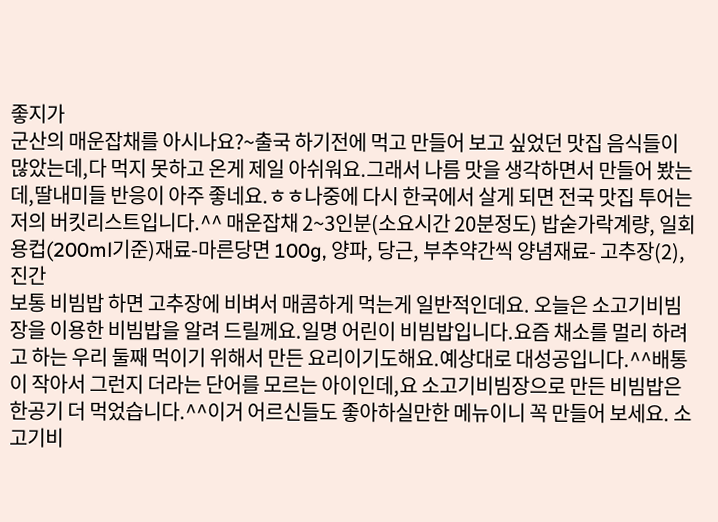좋지가
군산의 매운잡채를 아시나요?~출국 하기전에 먹고 만들어 보고 싶었던 맛집 음식들이 많았는데,다 먹지 못하고 온게 제일 아쉬워요.그래서 나름 맛을 생각하면서 만들어 봤는데,딸내미들 반응이 아주 좋네요.ㅎㅎ나중에 다시 한국에서 살게 되면 전국 맛집 투어는 저의 버킷리스트입니다.^^ 매운잡채 2~3인분(소요시간 20분정도) 밥숟가락계량, 일회용컵(200ml기준)재료-마른당면 100g, 양파, 당근, 부추약간씩 양념재료- 고추장(2), 진간
보통 비빔밥 하면 고추장에 비벼서 매콤하게 먹는게 일반적인데요. 오늘은 소고기비빔장을 이용한 비빔밥을 알려 드릴께요.일명 어린이 비빔밥입니다.요즘 채소를 멀리 하려고 하는 우리 둘째 먹이기 위해서 만든 요리이기도해요.예상대로 대성공입니다.^^배통이 작아서 그런지 더라는 단어를 모르는 아이인데,요 소고기비빔장으로 만든 비빔밥은 한공기 더 먹었습니다.^^이거 어르신들도 좋아하실만한 메뉴이니 꼭 만들어 보세요. 소고기비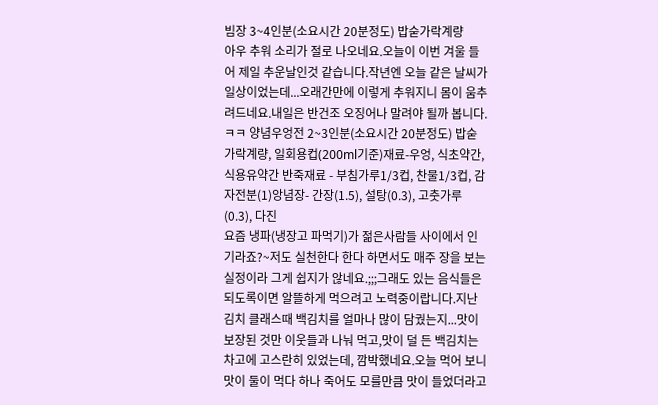빔장 3~4인분(소요시간 20분정도) 밥숟가락계량
아우 추워 소리가 절로 나오네요.오늘이 이번 겨울 들어 제일 추운날인것 같습니다.작년엔 오늘 같은 날씨가 일상이었는데...오래간만에 이렇게 추워지니 몸이 움추려드네요.내일은 반건조 오징어나 말려야 될까 봅니다.ㅋㅋ 양념우엉전 2~3인분(소요시간 20분정도) 밥숟가락계량, 일회용컵(200ml기준)재료-우엉, 식초약간, 식용유약간 반죽재료 - 부침가루1/3컵, 찬물1/3컵, 감자전분(1)앙념장- 간장(1.5), 설탕(0.3), 고춧가루(0.3), 다진
요즘 냉파(냉장고 파먹기)가 젊은사람들 사이에서 인기라죠?~저도 실천한다 한다 하면서도 매주 장을 보는 실정이라 그게 쉽지가 않네요.;;;그래도 있는 음식들은 되도록이면 알뜰하게 먹으려고 노력중이랍니다.지난 김치 클래스때 백김치를 얼마나 많이 담궜는지...맛이 보장된 것만 이웃들과 나눠 먹고,맛이 덜 든 백김치는 차고에 고스란히 있었는데, 깜박했네요.오늘 먹어 보니 맛이 둘이 먹다 하나 죽어도 모를만큼 맛이 들었더라고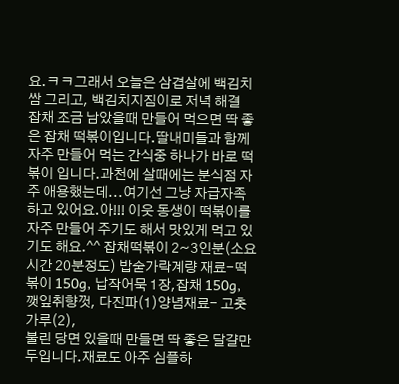요.ㅋㅋ그래서 오늘은 삼겹살에 백김치쌈 그리고, 백김치지짐이로 저녁 해결
잡채 조금 남았을때 만들어 먹으면 딱 좋은 잡채 떡볶이입니다.딸내미들과 함께 자주 만들어 먹는 간식중 하나가 바로 떡볶이 입니다.과천에 살때에는 분식점 자주 애용했는데...여기선 그냥 자급자족 하고 있어요.아!!! 이웃 동생이 떡볶이를 자주 만들어 주기도 해서 맛있게 먹고 있기도 해요.^^ 잡채떡볶이 2~3인분(소요시간 20분정도) 밥숟가락계량 재료-떡볶이 150g, 납작어묵 1장,잡채 150g, 깻잎취향껏, 다진파(1)양념재료- 고춧가루(2),
불린 당면 있을때 만들면 딱 좋은 달걀만두입니다.재료도 아주 심플하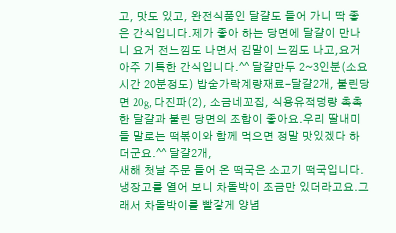고, 맛도 있고, 완전식품인 달걀도 들어 가니 딱 좋은 간식입니다.제가 좋아 하는 당면에 달걀이 만나니 요거 전느낌도 나면서 김말이 느낌도 나고,요거 아주 기특한 간식입니다.^^ 달걀만두 2~3인분(소요시간 20분정도) 밥숟가락계량재료-달걀2개, 불린당면 20g, 다진파(2), 소금네꼬집, 식용유적덩량 촉촉한 달걀과 불린 당면의 조합이 좋아요.우리 딸내미들 말로는 떡볶이와 함께 먹으면 정말 맛있겠다 하더군요.^^ 달걀2개,
새해 첫날 주문 들어 온 떡국은 소고기 떡국입니다.냉장고를 열어 보니 차돌박이 조금만 있더라고요.그래서 차돌박이를 빨갛게 양념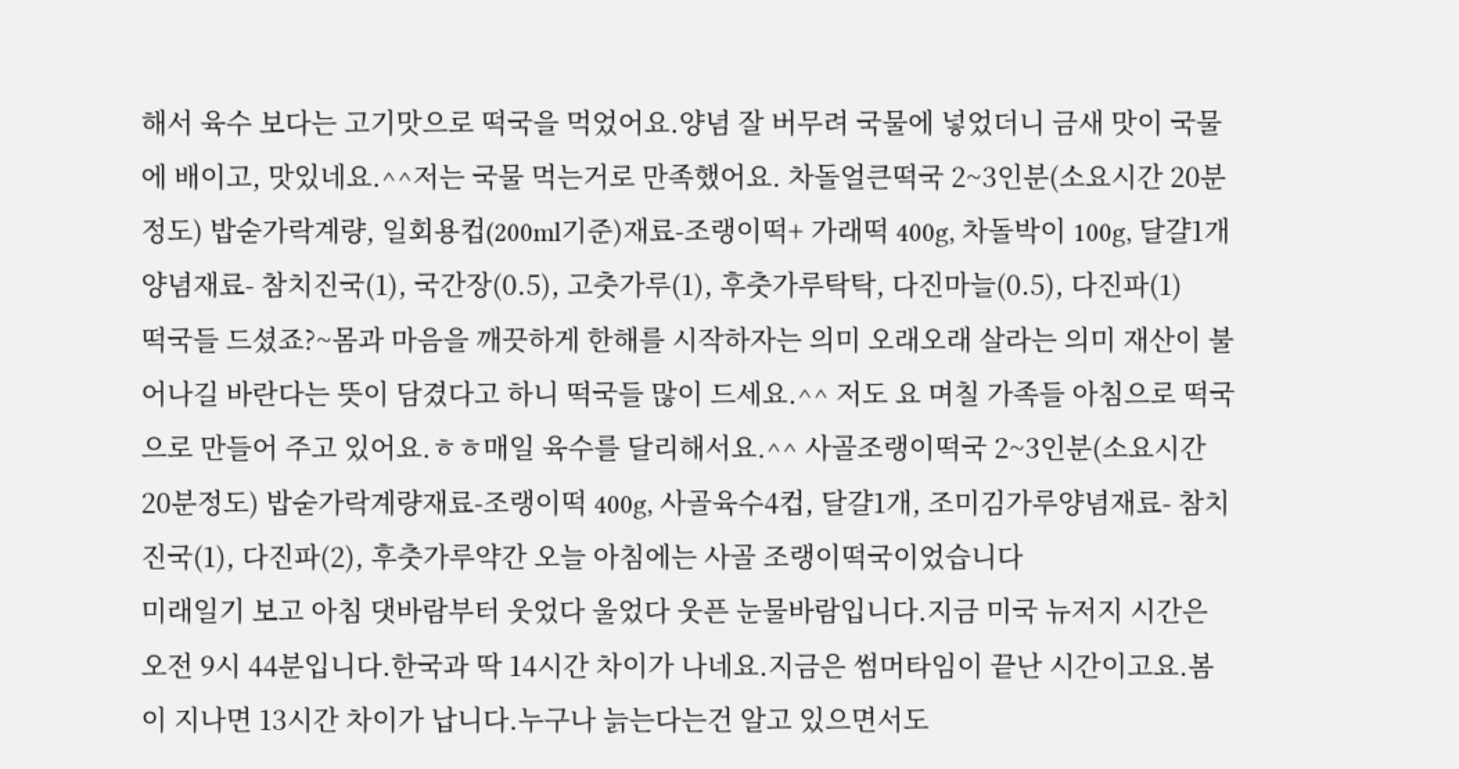해서 육수 보다는 고기맛으로 떡국을 먹었어요.양념 잘 버무려 국물에 넣었더니 금새 맛이 국물에 배이고, 맛있네요.^^저는 국물 먹는거로 만족했어요. 차돌얼큰떡국 2~3인분(소요시간 20분정도) 밥숟가락계량, 일회용컵(200ml기준)재료-조랭이떡+ 가래떡 400g, 차돌박이 100g, 달걀1개양념재료- 참치진국(1), 국간장(0.5), 고춧가루(1), 후춧가루탁탁, 다진마늘(0.5), 다진파(1)
떡국들 드셨죠?~몸과 마음을 깨끗하게 한해를 시작하자는 의미 오래오래 살라는 의미 재산이 불어나길 바란다는 뜻이 담겼다고 하니 떡국들 많이 드세요.^^ 저도 요 며칠 가족들 아침으로 떡국으로 만들어 주고 있어요.ㅎㅎ매일 육수를 달리해서요.^^ 사골조랭이떡국 2~3인분(소요시간 20분정도) 밥숟가락계량재료-조랭이떡 400g, 사골육수4컵, 달걀1개, 조미김가루양념재료- 참치진국(1), 다진파(2), 후춧가루약간 오늘 아침에는 사골 조랭이떡국이었습니다
미래일기 보고 아침 댓바람부터 웃었다 울었다 웃픈 눈물바람입니다.지금 미국 뉴저지 시간은 오전 9시 44분입니다.한국과 딱 14시간 차이가 나네요.지금은 썸머타임이 끝난 시간이고요.봄이 지나면 13시간 차이가 납니다.누구나 늙는다는건 알고 있으면서도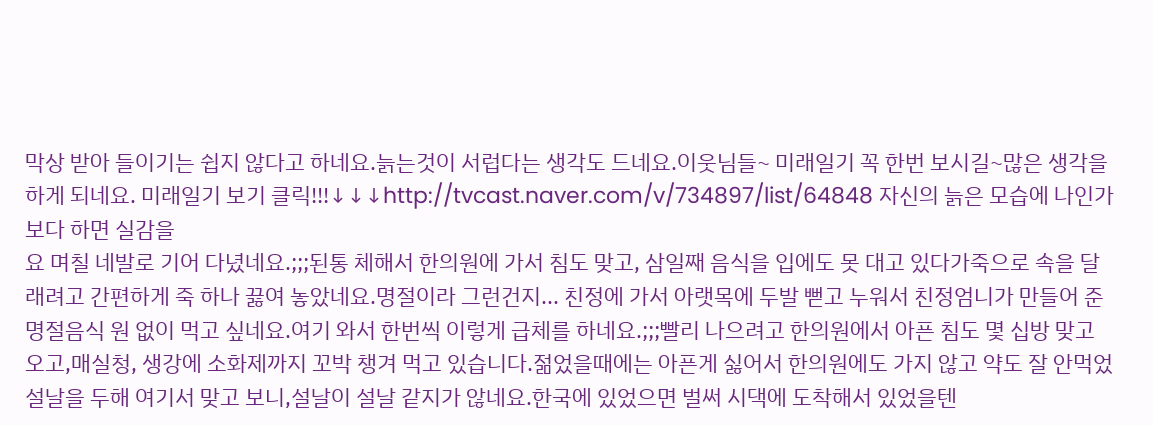막상 받아 들이기는 쉽지 않다고 하네요.늙는것이 서럽다는 생각도 드네요.이웃님들~ 미래일기 꼭 한번 보시길~많은 생각을 하게 되네요. 미래일기 보기 클릭!!!↓↓↓http://tvcast.naver.com/v/734897/list/64848 자신의 늙은 모습에 나인가 보다 하면 실감을
요 며칠 네발로 기어 다녔네요.;;;된통 체해서 한의원에 가서 침도 맞고, 삼일째 음식을 입에도 못 대고 있다가죽으로 속을 달래려고 간편하게 죽 하나 끓여 놓았네요.명절이라 그런건지... 친정에 가서 아랫목에 두발 뻗고 누워서 친정엄니가 만들어 준 명절음식 원 없이 먹고 싶네요.여기 와서 한번씩 이렇게 급체를 하네요.;;;빨리 나으려고 한의원에서 아픈 침도 몇 십방 맞고 오고,매실청, 생강에 소화제까지 꼬박 챙겨 먹고 있습니다.젊었을때에는 아픈게 싫어서 한의원에도 가지 않고 약도 잘 안먹었
설날을 두해 여기서 맞고 보니,설날이 설날 같지가 않네요.한국에 있었으면 벌써 시댁에 도착해서 있었을텐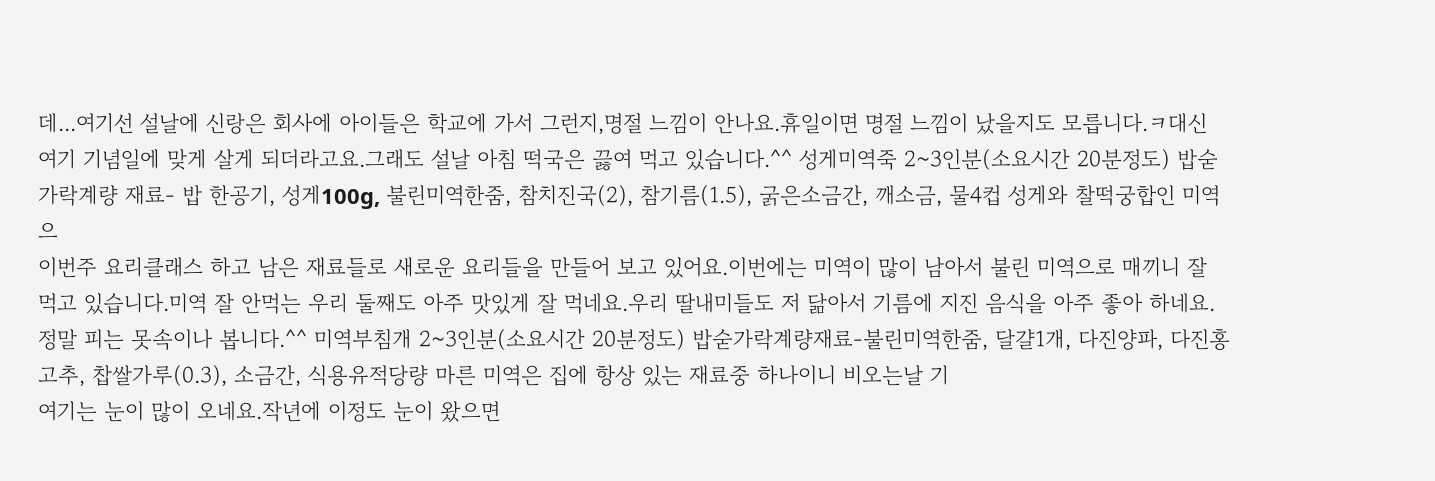데...여기선 설날에 신랑은 회사에 아이들은 학교에 가서 그런지,명절 느낌이 안나요.휴일이면 명절 느낌이 났을지도 모릅니다.ㅋ대신 여기 기념일에 맞게 살게 되더라고요.그래도 설날 아침 떡국은 끓여 먹고 있습니다.^^ 성게미역죽 2~3인분(소요시간 20분정도) 밥숟가락계량 재료- 밥 한공기, 성게100g, 불린미역한줌, 참치진국(2), 참기름(1.5), 굵은소금간, 깨소금, 물4컵 성게와 찰떡궁합인 미역으
이번주 요리클래스 하고 남은 재료들로 새로운 요리들을 만들어 보고 있어요.이번에는 미역이 많이 남아서 불린 미역으로 매끼니 잘 먹고 있습니다.미역 잘 안먹는 우리 둘째도 아주 맛있게 잘 먹네요.우리 딸내미들도 저 닮아서 기름에 지진 음식을 아주 좋아 하네요.정말 피는 못속이나 봅니다.^^ 미역부침개 2~3인분(소요시간 20분정도) 밥숟가락계량재료-불린미역한줌, 달걀1개, 다진양파, 다진홍고추, 찹쌀가루(0.3), 소금간, 식용유적당량 마른 미역은 집에 항상 있는 재료중 하나이니 비오는날 기
여기는 눈이 많이 오네요.작년에 이정도 눈이 왔으면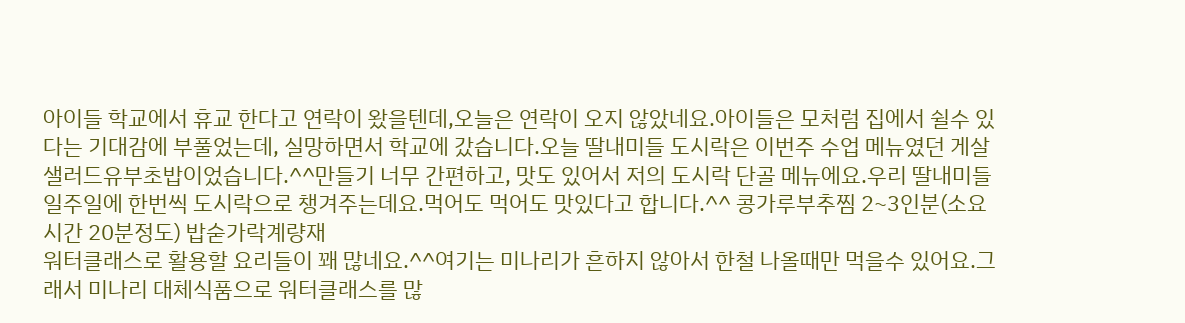아이들 학교에서 휴교 한다고 연락이 왔을텐데,오늘은 연락이 오지 않았네요.아이들은 모처럼 집에서 쉴수 있다는 기대감에 부풀었는데, 실망하면서 학교에 갔습니다.오늘 딸내미들 도시락은 이번주 수업 메뉴였던 게살샐러드유부초밥이었습니다.^^만들기 너무 간편하고, 맛도 있어서 저의 도시락 단골 메뉴에요.우리 딸내미들 일주일에 한번씩 도시락으로 챙겨주는데요.먹어도 먹어도 맛있다고 합니다.^^ 콩가루부추찜 2~3인분(소요시간 20분정도) 밥숟가락계량재
워터클래스로 활용할 요리들이 꽤 많네요.^^여기는 미나리가 흔하지 않아서 한철 나올때만 먹을수 있어요.그래서 미나리 대체식품으로 워터클래스를 많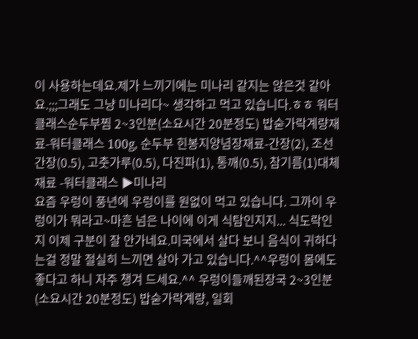이 사용하는데요.제가 느끼기에는 미나리 같지는 않은것 같아요.;;;그래도 그냥 미나리다~ 생각하고 먹고 있습니다.ㅎㅎ 워터클래스순두부찜 2~3인분(소요시간 20분정도) 밥숟가락계량재료-워터클래스 100g, 순두부 힌봉지양념장재료-간장(2), 조선간장(0.5), 고춧가루(0.5), 다진파(1), 통깨(0.5), 참기름(1)대체재료 -워터클래스 ▶미나리
요즘 우렁이 풍년에 우렁이를 원없이 먹고 있습니다. 그까이 우렁이가 뭐라고~마흔 넘은 나이에 이게 식탐인지지... 식도락인지 이제 구분이 잘 안가네요.미국에서 살다 보니 음식이 귀하다는걸 정말 절실히 느끼면 살아 가고 있습니다.^^우렁이 몸에도 좋다고 하니 자주 챙겨 드세요.^^ 우렁이들깨된장국 2~3인분(소요시간 20분정도) 밥숟가락계량, 일회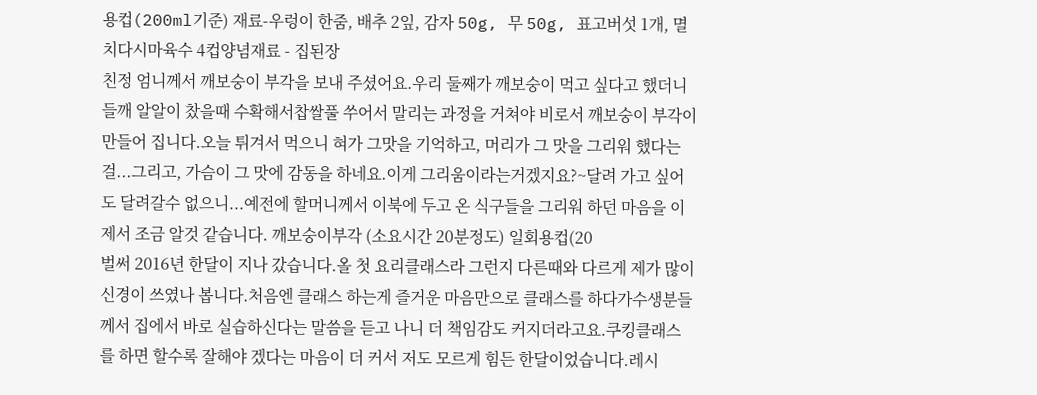용컵(200ml기준) 재료-우렁이 한줌, 배추 2잎, 감자 50g, 무 50g, 표고버섯 1개, 멸치다시마육수 4컵양념재료 - 집된장
친정 엄니께서 깨보숭이 부각을 보내 주셨어요.우리 둘째가 깨보숭이 먹고 싶다고 했더니 들깨 알알이 찼을때 수확해서찹쌀풀 쑤어서 말리는 과정을 거쳐야 비로서 깨보숭이 부각이 만들어 집니다.오늘 튀겨서 먹으니 혀가 그맛을 기억하고, 머리가 그 맛을 그리워 했다는걸...그리고, 가슴이 그 맛에 감동을 하네요.이게 그리움이라는거겠지요?~달려 가고 싶어도 달려갈수 없으니...예전에 할머니께서 이북에 두고 온 식구들을 그리워 하던 마음을 이제서 조금 알것 같습니다. 깨보숭이부각 (소요시간 20분정도) 일회용컵(20
벌써 2016년 한달이 지나 갔습니다.올 첫 요리클래스라 그런지 다른때와 다르게 제가 많이 신경이 쓰였나 봅니다.처음엔 클래스 하는게 즐거운 마음만으로 클래스를 하다가수생분들께서 집에서 바로 실습하신다는 말씀을 듣고 나니 더 책임감도 커지더라고요.쿠킹클래스를 하면 할수록 잘해야 겠다는 마음이 더 커서 저도 모르게 힘든 한달이었습니다.레시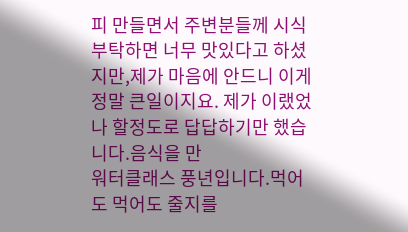피 만들면서 주변분들께 시식 부탁하면 너무 맛있다고 하셨지만,제가 마음에 안드니 이게 정말 큰일이지요. 제가 이랬었나 할정도로 답답하기만 했습니다.음식을 만
워터클래스 풍년입니다.먹어도 먹어도 줄지를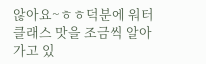않아요~ㅎㅎ덕분에 워터클래스 맛을 조금씩 알아 가고 있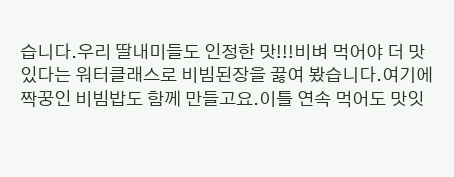습니다.우리 딸내미들도 인정한 맛!!!비벼 먹어야 더 맛있다는 워터클래스로 비빔된장을 끓여 봤습니다.여기에 짝꿍인 비빔밥도 함께 만들고요.이틀 연속 먹어도 맛잇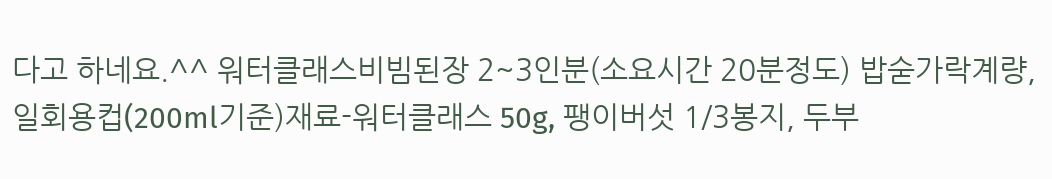다고 하네요.^^ 워터클래스비빔된장 2~3인분(소요시간 20분정도) 밥숟가락계량, 일회용컵(200ml기준)재료-워터클래스 50g, 팽이버섯 1/3봉지, 두부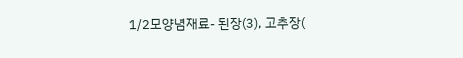1/2모양념재료- 된장(3), 고추장(